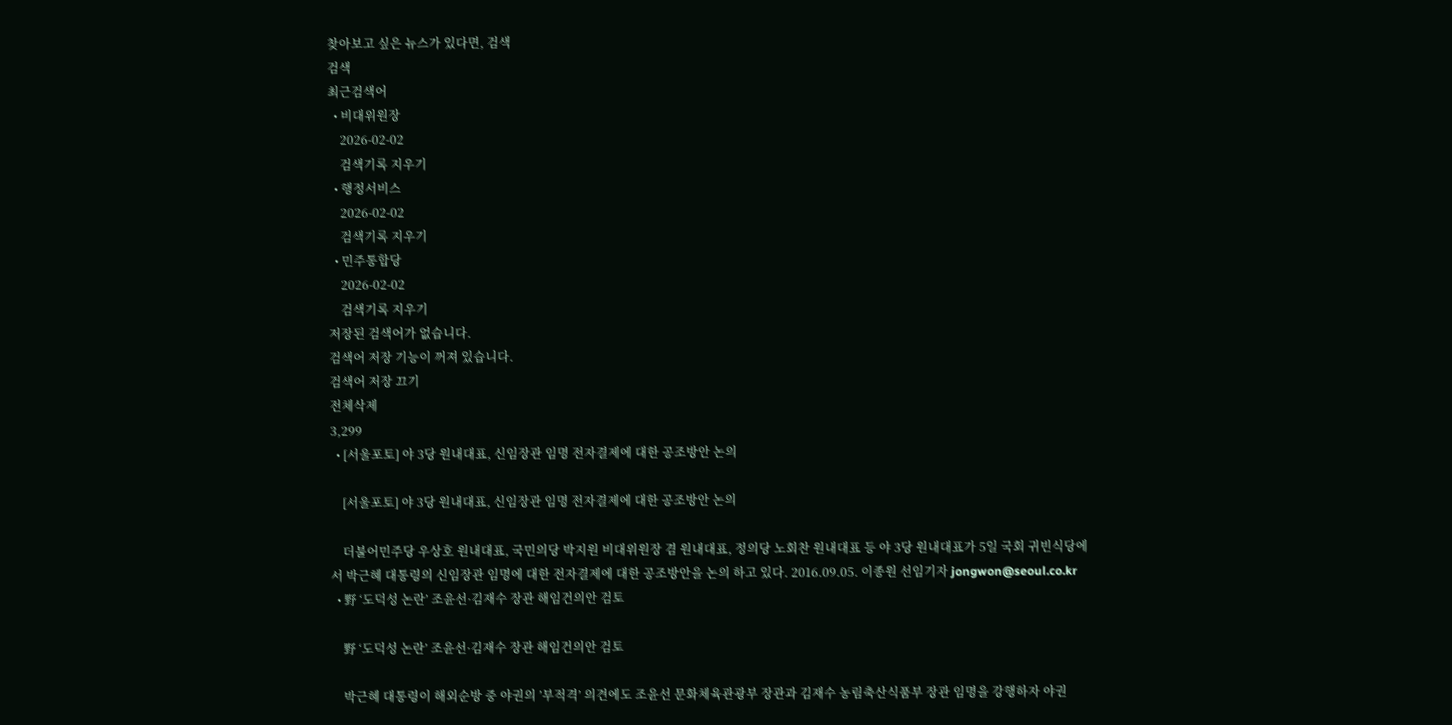찾아보고 싶은 뉴스가 있다면, 검색
검색
최근검색어
  • 비대위원장
    2026-02-02
    검색기록 지우기
  • 행정서비스
    2026-02-02
    검색기록 지우기
  • 민주통합당
    2026-02-02
    검색기록 지우기
저장된 검색어가 없습니다.
검색어 저장 기능이 꺼져 있습니다.
검색어 저장 끄기
전체삭제
3,299
  • [서울포토] 야 3당 원내대표, 신임장관 임명 전자결제에 대한 공조방안 논의

    [서울포토] 야 3당 원내대표, 신임장관 임명 전자결제에 대한 공조방안 논의

    더불어민주당 우상호 원내대표, 국민의당 박지원 비대위원장 겸 원내대표, 정의당 노회찬 원내대표 등 야 3당 원내대표가 5일 국회 귀빈식당에서 박근혜 대통령의 신임장관 임명에 대한 전자결제에 대한 공조방안을 논의 하고 있다. 2016.09.05. 이종원 선임기자 jongwon@seoul.co.kr
  • 野 ‘도덕성 논란’ 조윤선·김재수 장관 해임건의안 검토

    野 ‘도덕성 논란’ 조윤선·김재수 장관 해임건의안 검토

    박근혜 대통령이 해외순방 중 야권의 ’부적격’ 의견에도 조윤선 문화체육관광부 장관과 김재수 농림축산식품부 장관 임명을 강행하자 야권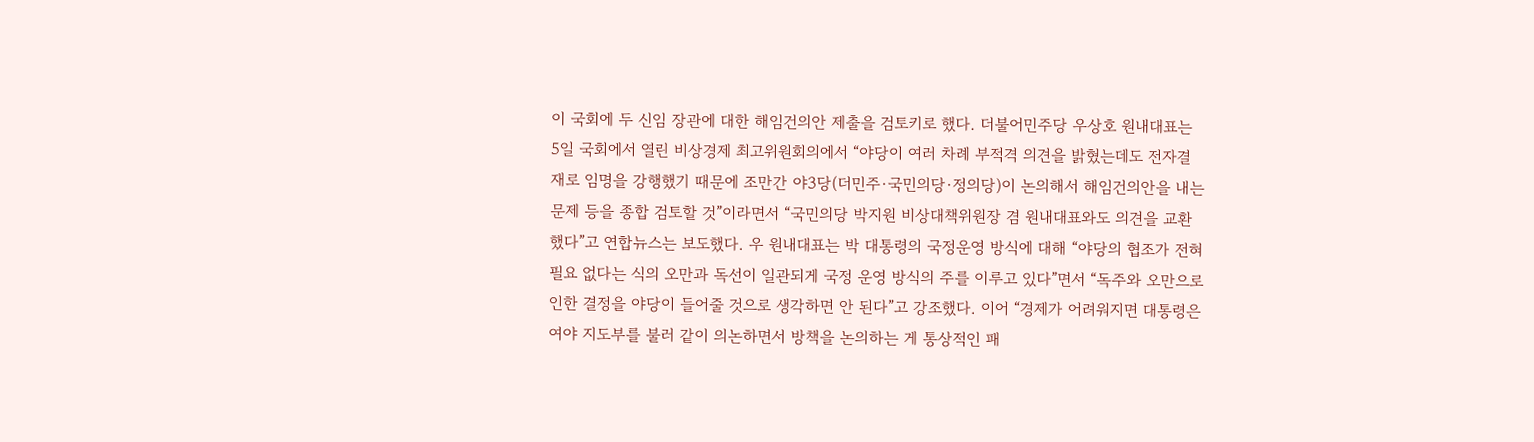이 국회에 두 신임 장관에 대한 해임건의안 제출을 검토키로 했다. 더불어민주당 우상호 원내대표는 5일 국회에서 열린 비상경제 최고위원회의에서 “야당이 여러 차례 부적격 의견을 밝혔는데도 전자결재로 임명을 강행했기 때문에 조만간 야3당(더민주·국민의당·정의당)이 논의해서 해임건의안을 내는 문제 등을 종합 검토할 것”이라면서 “국민의당 박지원 비상대책위원장 겸 원내대표와도 의견을 교환했다”고 연합뉴스는 보도했다. 우 원내대표는 박 대통령의 국정운영 방식에 대해 “야당의 협조가 전혀 필요 없다는 식의 오만과 독선이 일관되게 국정 운영 방식의 주를 이루고 있다”면서 “독주와 오만으로 인한 결정을 야당이 들어줄 것으로 생각하면 안 된다”고 강조했다. 이어 “경제가 어려워지면 대통령은 여야 지도부를 불러 같이 의논하면서 방책을 논의하는 게 통상적인 패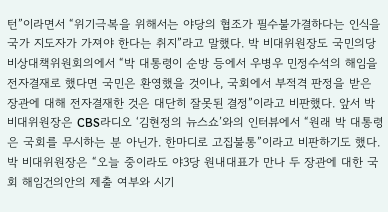턴”이라면서 “위기극복을 위해서는 야당의 협조가 필수불가결하다는 인식을 국가 지도자가 가져야 한다는 취지”라고 말했다. 박 비대위원장도 국민의당 비상대책위원회의에서 “박 대통령이 순방 등에서 우병우 민정수석의 해임을 전자결재로 했다면 국민은 환영했을 것이나, 국회에서 부적격 판정을 받은 장관에 대해 전자결재한 것은 대단히 잘못된 결정”이라고 비판했다. 앞서 박 비대위원장은 CBS라디오 ‘김현정의 뉴스쇼’와의 인터뷰에서 “원래 박 대통령은 국회를 무시하는 분 아닌가. 한마디로 고집불통”이라고 비판하기도 했다. 박 비대위원장은 “오늘 중이라도 야3당 원내대표가 만나 두 장관에 대한 국회 해임건의안의 제출 여부와 시기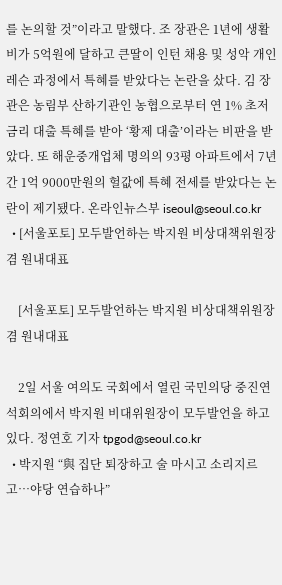를 논의할 것”이라고 말했다. 조 장관은 1년에 생활비가 5억원에 달하고 큰딸이 인턴 채용 및 성악 개인레슨 과정에서 특혜를 받았다는 논란을 샀다. 김 장관은 농림부 산하기관인 농협으로부터 연 1% 초저금리 대출 특혜를 받아 ‘황제 대출’이라는 비판을 받았다. 또 해운중개업체 명의의 93평 아파트에서 7년 간 1억 9000만원의 헐값에 특혜 전세를 받았다는 논란이 제기됐다. 온라인뉴스부 iseoul@seoul.co.kr
  • [서울포토] 모두발언하는 박지원 비상대책위원장 겸 원내대표

    [서울포토] 모두발언하는 박지원 비상대책위원장 겸 원내대표

    2일 서울 여의도 국회에서 열린 국민의당 중진연석회의에서 박지원 비대위원장이 모두발언을 하고 있다. 정연호 기자 tpgod@seoul.co.kr
  • 박지원 “與 집단 퇴장하고 술 마시고 소리지르고…야당 연습하나”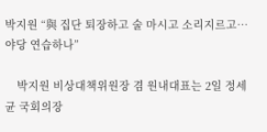박지원 “與 집단 퇴장하고 술 마시고 소리지르고…야당 연습하나”

    박지원 비상대책위원장 겸 원내대표는 2일 정세균 국회의장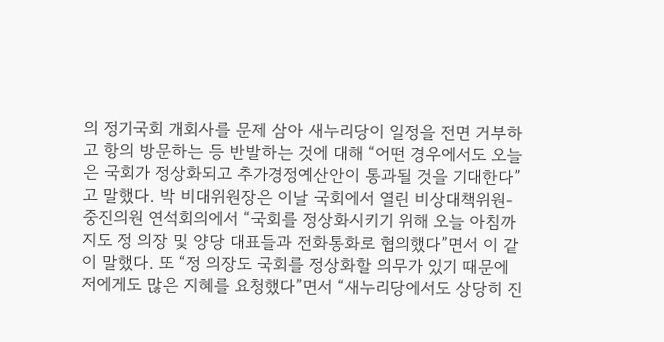의 정기국회 개회사를 문제 삼아 새누리당이 일정을 전면 거부하고 항의 방문하는 등 반발하는 것에 대해 “어떤 경우에서도 오늘은 국회가 정상화되고 추가경정예산안이 통과될 것을 기대한다”고 말했다. 박 비대위원장은 이날 국회에서 열린 비상대책위원-중진의원 연석회의에서 “국회를 정상화시키기 위해 오늘 아침까지도 정 의장 및 양당 대표들과 전화통화로 협의했다”면서 이 같이 말했다. 또 “정 의장도 국회를 정상화할 의무가 있기 때문에 저에게도 많은 지혜를 요청했다”면서 “새누리당에서도 상당히 진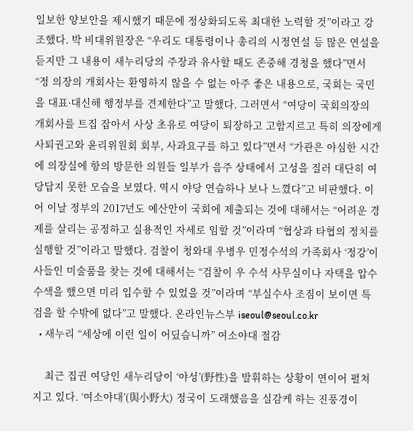일보한 양보안을 제시했기 때문에 정상화되도록 최대한 노력할 것”이라고 강조했다. 박 비대위원장은 “우리도 대통령이나 총리의 시정연설 등 많은 연설을 듣지만 그 내용이 새누리당의 주장과 유사할 때도 존중해 경청을 했다”면서 “정 의장의 개회사는 환영하지 않을 수 없는 아주 좋은 내용으로, 국회는 국민을 대표·대신해 행정부를 견제한다”고 말했다. 그러면서 “여당이 국회의장의 개회사를 트집 잡아서 사상 초유로 여당이 퇴장하고 고함지르고 특히 의장에게 사퇴권고와 윤리위원회 회부, 사과요구를 하고 있다”면서 “가관은 야심한 시간에 의장실에 항의 방문한 의원들 일부가 음주 상태에서 고성을 질러 대단히 여당답지 못한 모습을 보였다. 역시 야당 연습하나 보나 느꼈다”고 비판했다. 이어 이날 정부의 2017년도 예산안이 국회에 제출되는 것에 대해서는 “어려운 경제를 살리는 공정하고 실용적인 자세로 임할 것”이라며 “협상과 타협의 정치를 실행할 것”이라고 말했다. 검찰이 청와대 우병우 민정수석의 가족회사 ‘정강’이 사들인 미술품을 찾는 것에 대해서는 “검찰이 우 수석 사무실이나 자택을 압수 수색을 했으면 미리 입수할 수 있었을 것”이라며 “부실수사 조짐이 보이면 특검을 할 수밖에 없다”고 말했다. 온라인뉴스부 iseoul@seoul.co.kr
  • 새누리 “세상에 이런 일이 어딨습니까” 여소야대 절감

    최근 집권 여당인 새누리당이 ‘야성’(野性)을 발휘하는 상황이 연이어 펼쳐지고 있다. ‘여소야대’(與小野大) 정국이 도래했음을 실감케 하는 진풍경이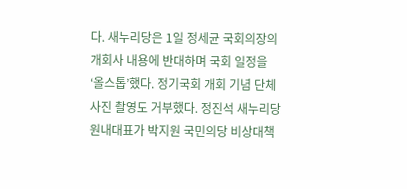다. 새누리당은 1일 정세균 국회의장의 개회사 내용에 반대하며 국회 일정을 ‘올스톱’했다. 정기국회 개회 기념 단체사진 촬영도 거부했다. 정진석 새누리당 원내대표가 박지원 국민의당 비상대책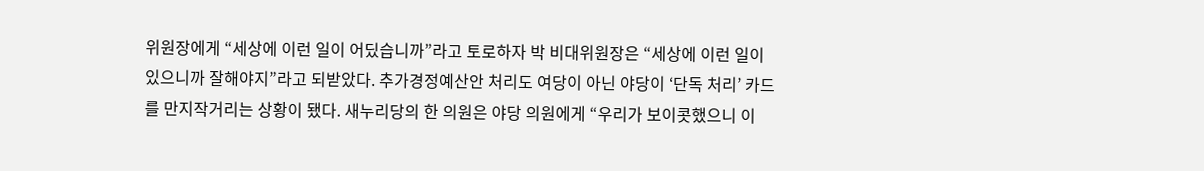위원장에게 “세상에 이런 일이 어딨습니까”라고 토로하자 박 비대위원장은 “세상에 이런 일이 있으니까 잘해야지”라고 되받았다. 추가경정예산안 처리도 여당이 아닌 야당이 ‘단독 처리’ 카드를 만지작거리는 상황이 됐다. 새누리당의 한 의원은 야당 의원에게 “우리가 보이콧했으니 이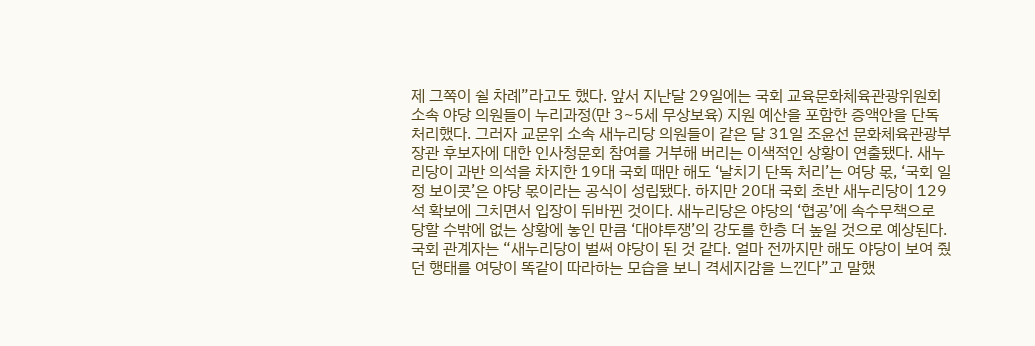제 그쪽이 쉴 차례”라고도 했다. 앞서 지난달 29일에는 국회 교육문화체육관광위원회 소속 야당 의원들이 누리과정(만 3~5세 무상보육) 지원 예산을 포함한 증액안을 단독 처리했다. 그러자 교문위 소속 새누리당 의원들이 같은 달 31일 조윤선 문화체육관광부 장관 후보자에 대한 인사청문회 참여를 거부해 버리는 이색적인 상황이 연출됐다. 새누리당이 과반 의석을 차지한 19대 국회 때만 해도 ‘날치기 단독 처리’는 여당 몫, ‘국회 일정 보이콧’은 야당 몫이라는 공식이 성립됐다. 하지만 20대 국회 초반 새누리당이 129석 확보에 그치면서 입장이 뒤바뀐 것이다. 새누리당은 야당의 ‘협공’에 속수무책으로 당할 수밖에 없는 상황에 놓인 만큼 ‘대야투쟁’의 강도를 한층 더 높일 것으로 예상된다. 국회 관계자는 “새누리당이 벌써 야당이 된 것 같다. 얼마 전까지만 해도 야당이 보여 줬던 행태를 여당이 똑같이 따라하는 모습을 보니 격세지감을 느낀다”고 말했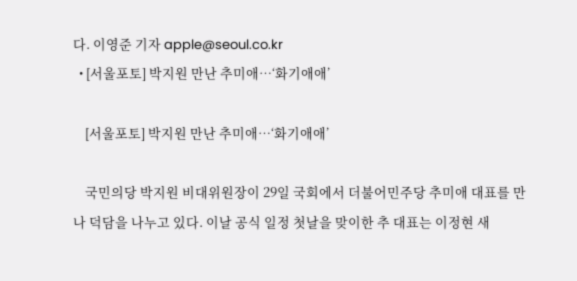다. 이영준 기자 apple@seoul.co.kr
  • [서울포토] 박지원 만난 추미애…‘화기애애’

    [서울포토] 박지원 만난 추미애…‘화기애애’

    국민의당 박지원 비대위원장이 29일 국회에서 더불어민주당 추미애 대표를 만나 덕담을 나누고 있다. 이날 공식 일정 첫날을 맞이한 추 대표는 이정현 새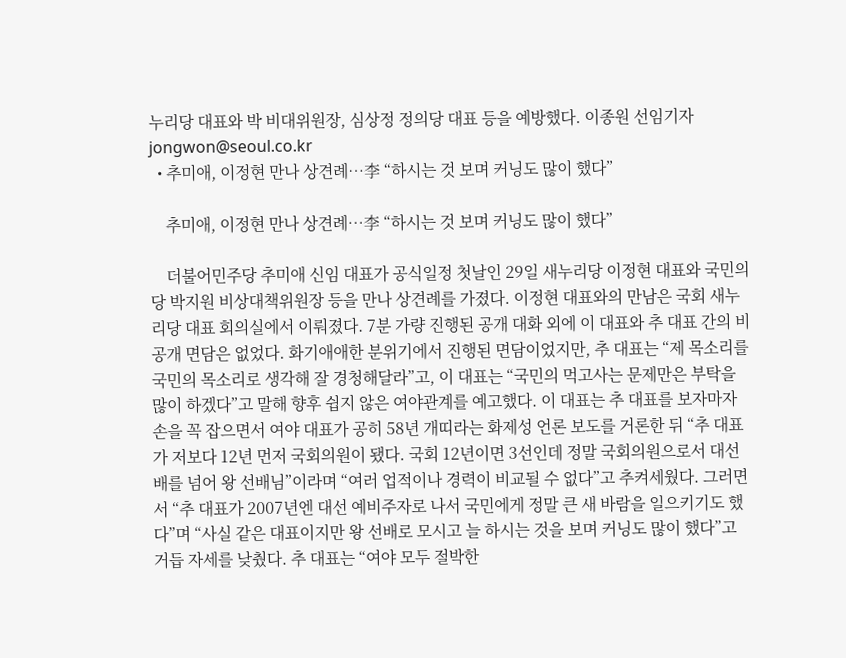누리당 대표와 박 비대위원장, 심상정 정의당 대표 등을 예방했다. 이종원 선임기자 jongwon@seoul.co.kr
  • 추미애, 이정현 만나 상견례…李 “하시는 것 보며 커닝도 많이 했다”

    추미애, 이정현 만나 상견례…李 “하시는 것 보며 커닝도 많이 했다”

    더불어민주당 추미애 신임 대표가 공식일정 첫날인 29일 새누리당 이정현 대표와 국민의당 박지원 비상대책위원장 등을 만나 상견례를 가졌다. 이정현 대표와의 만남은 국회 새누리당 대표 회의실에서 이뤄졌다. 7분 가량 진행된 공개 대화 외에 이 대표와 추 대표 간의 비공개 면담은 없었다. 화기애애한 분위기에서 진행된 면담이었지만, 추 대표는 “제 목소리를 국민의 목소리로 생각해 잘 경청해달라”고, 이 대표는 “국민의 먹고사는 문제만은 부탁을 많이 하겠다”고 말해 향후 쉽지 않은 여야관계를 예고했다. 이 대표는 추 대표를 보자마자 손을 꼭 잡으면서 여야 대표가 공히 58년 개띠라는 화제성 언론 보도를 거론한 뒤 “추 대표가 저보다 12년 먼저 국회의원이 됐다. 국회 12년이면 3선인데 정말 국회의원으로서 대선배를 넘어 왕 선배님”이라며 “여러 업적이나 경력이 비교될 수 없다”고 추켜세웠다. 그러면서 “추 대표가 2007년엔 대선 예비주자로 나서 국민에게 정말 큰 새 바람을 일으키기도 했다”며 “사실 같은 대표이지만 왕 선배로 모시고 늘 하시는 것을 보며 커닝도 많이 했다”고 거듭 자세를 낮췄다. 추 대표는 “여야 모두 절박한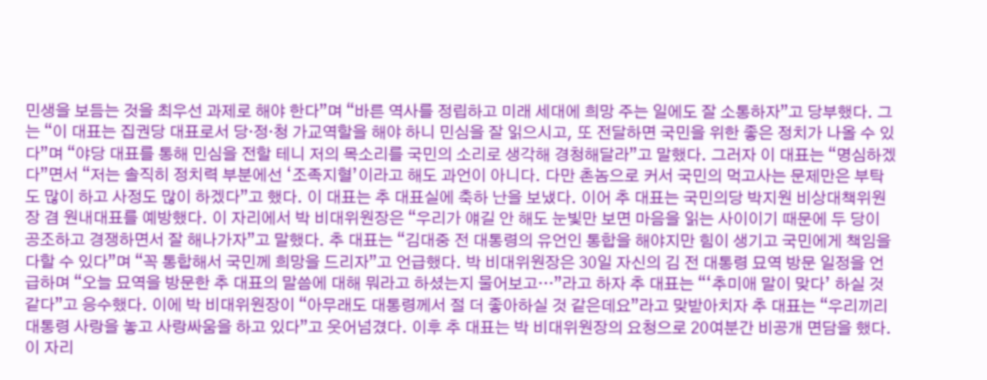민생을 보듬는 것을 최우선 과제로 해야 한다”며 “바른 역사를 정립하고 미래 세대에 희망 주는 일에도 잘 소통하자”고 당부했다. 그는 “이 대표는 집권당 대표로서 당·정·청 가교역할을 해야 하니 민심을 잘 읽으시고, 또 전달하면 국민을 위한 좋은 정치가 나올 수 있다”며 “야당 대표를 통해 민심을 전할 테니 저의 목소리를 국민의 소리로 생각해 경청해달라”고 말했다. 그러자 이 대표는 “명심하겠다”면서 “저는 솔직히 정치력 부분에선 ‘조족지혈’이라고 해도 과언이 아니다. 다만 촌놈으로 커서 국민의 먹고사는 문제만은 부탁도 많이 하고 사정도 많이 하겠다”고 했다. 이 대표는 추 대표실에 축하 난을 보냈다. 이어 추 대표는 국민의당 박지원 비상대책위원장 겸 원내대표를 예방했다. 이 자리에서 박 비대위원장은 “우리가 얘길 안 해도 눈빛만 보면 마음을 읽는 사이이기 때문에 두 당이 공조하고 경쟁하면서 잘 해나가자”고 말했다. 추 대표는 “김대중 전 대통령의 유언인 통합을 해야지만 힘이 생기고 국민에게 책임을 다할 수 있다”며 “꼭 통합해서 국민께 희망을 드리자”고 언급했다. 박 비대위원장은 30일 자신의 김 전 대통령 묘역 방문 일정을 언급하며 “오늘 묘역을 방문한 추 대표의 말씀에 대해 뭐라고 하셨는지 물어보고…”라고 하자 추 대표는 “‘추미애 말이 맞다’ 하실 것 같다”고 응수했다. 이에 박 비대위원장이 “아무래도 대통령께서 절 더 좋아하실 것 같은데요”라고 맞받아치자 추 대표는 “우리끼리 대통령 사랑을 놓고 사랑싸움을 하고 있다”고 웃어넘겼다. 이후 추 대표는 박 비대위원장의 요청으로 20여분간 비공개 면담을 했다. 이 자리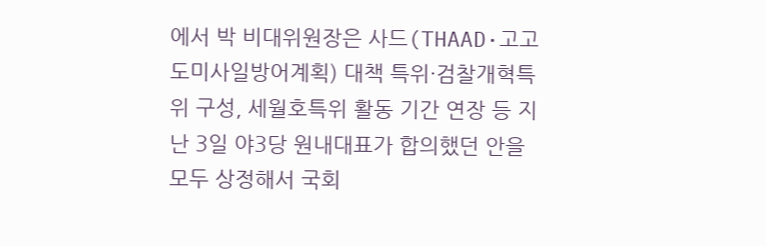에서 박 비대위원장은 사드(THAAD·고고도미사일방어계획) 대책 특위·검찰개혁특위 구성, 세월호특위 활동 기간 연장 등 지난 3일 야3당 원내대표가 합의했던 안을 모두 상정해서 국회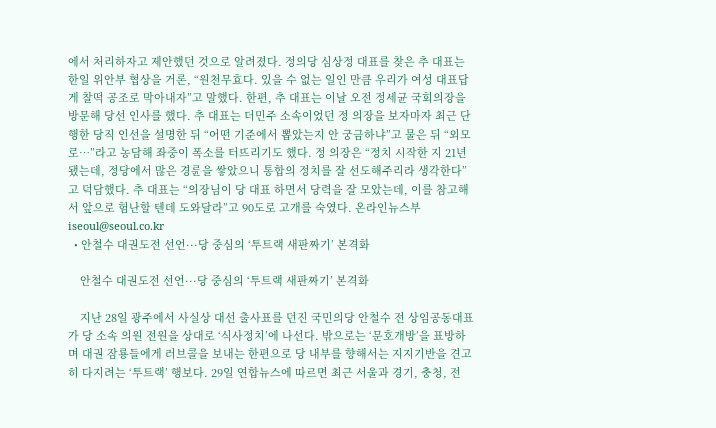에서 처리하자고 제안했던 것으로 알려졌다. 정의당 심상정 대표를 찾은 추 대표는 한일 위안부 협상을 거론, “원천무효다. 있을 수 없는 일인 만큼 우리가 여성 대표답게 찰떡 공조로 막아내자”고 말했다. 한편, 추 대표는 이날 오전 정세균 국회의장을 방문해 당선 인사를 했다. 추 대표는 더민주 소속이었던 정 의장을 보자마자 최근 단행한 당직 인선을 설명한 뒤 “어떤 기준에서 뽑았는지 안 궁금하냐”고 물은 뒤 “외모로…”라고 농담해 좌중이 폭소를 터뜨리기도 했다. 정 의장은 “정치 시작한 지 21년 됐는데, 정당에서 많은 경륜을 쌓았으니 통합의 정치를 잘 선도해주리라 생각한다”고 덕담했다. 추 대표는 “의장님이 당 대표 하면서 당력을 잘 모았는데, 이를 참고해서 앞으로 험난할 텐데 도와달라”고 90도로 고개를 숙였다. 온라인뉴스부 iseoul@seoul.co.kr
  • 안철수 대권도전 선언···당 중심의 ‘투트랙 새판짜기’ 본격화

    안철수 대권도전 선언···당 중심의 ‘투트랙 새판짜기’ 본격화

    지난 28일 광주에서 사실상 대선 출사표를 던진 국민의당 안철수 전 상임공동대표가 당 소속 의원 전원을 상대로 ‘식사정치’에 나선다. 밖으로는 ‘문호개방’을 표방하며 대권 잠룡들에게 러브콜을 보내는 한편으로 당 내부를 향해서는 지지기반을 견고히 다지려는 ‘투트랙’ 행보다. 29일 연합뉴스에 따르면 최근 서울과 경기, 충청, 전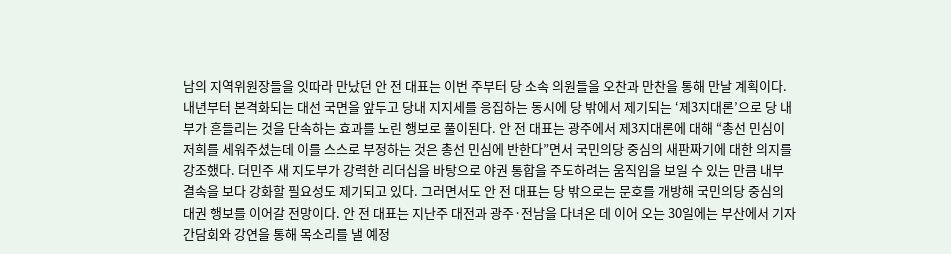남의 지역위원장들을 잇따라 만났던 안 전 대표는 이번 주부터 당 소속 의원들을 오찬과 만찬을 통해 만날 계획이다. 내년부터 본격화되는 대선 국면을 앞두고 당내 지지세를 응집하는 동시에 당 밖에서 제기되는 ‘제3지대론’으로 당 내부가 흔들리는 것을 단속하는 효과를 노린 행보로 풀이된다. 안 전 대표는 광주에서 제3지대론에 대해 “총선 민심이 저희를 세워주셨는데 이를 스스로 부정하는 것은 총선 민심에 반한다”면서 국민의당 중심의 새판짜기에 대한 의지를 강조했다. 더민주 새 지도부가 강력한 리더십을 바탕으로 야권 통합을 주도하려는 움직임을 보일 수 있는 만큼 내부 결속을 보다 강화할 필요성도 제기되고 있다. 그러면서도 안 전 대표는 당 밖으로는 문호를 개방해 국민의당 중심의 대권 행보를 이어갈 전망이다. 안 전 대표는 지난주 대전과 광주·전남을 다녀온 데 이어 오는 30일에는 부산에서 기자간담회와 강연을 통해 목소리를 낼 예정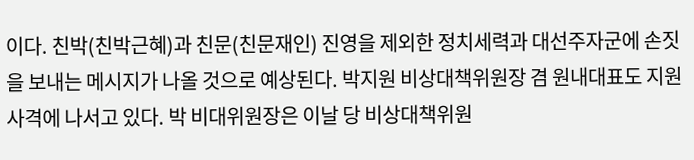이다. 친박(친박근혜)과 친문(친문재인) 진영을 제외한 정치세력과 대선주자군에 손짓을 보내는 메시지가 나올 것으로 예상된다. 박지원 비상대책위원장 겸 원내대표도 지원사격에 나서고 있다. 박 비대위원장은 이날 당 비상대책위원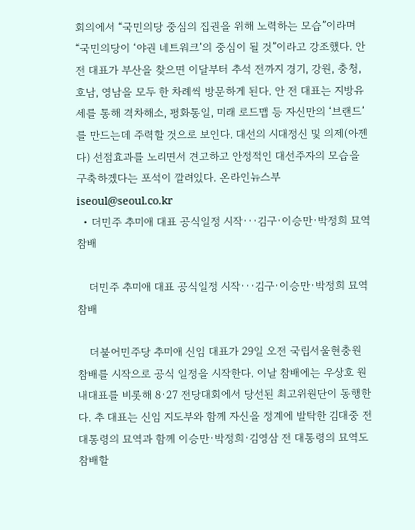회의에서 “국민의당 중심의 집권을 위해 노력하는 모습”이라며 “국민의당이 ‘야권 네트워크’의 중심이 될 것”이라고 강조했다. 안 전 대표가 부산을 찾으면 이달부터 추석 전까지 경기, 강원, 충청, 호남, 영남을 모두 한 차례씩 방문하게 된다. 안 전 대표는 지방유세를 통해 격차해소, 평화통일, 미래 로드맵 등 자신만의 ‘브랜드’를 만드는데 주력할 것으로 보인다. 대선의 시대정신 및 의제(아젠다) 선점효과를 노리면서 견고하고 안정적인 대선주자의 모습을 구축하겠다는 포석이 깔려있다. 온라인뉴스부 iseoul@seoul.co.kr
  • 더민주 추미애 대표 공식일정 시작···김구·이승만·박정희 묘역 참배

    더민주 추미애 대표 공식일정 시작···김구·이승만·박정희 묘역 참배

    더불어민주당 추미애 신임 대표가 29일 오전 국립서울현충원 참배를 시작으로 공식 일정을 시작한다. 이날 참배에는 우상호 원내대표를 비롯해 8·27 전당대회에서 당선된 최고위원단이 동행한다. 추 대표는 신임 지도부와 함께 자신을 정계에 발탁한 김대중 전 대통령의 묘역과 함께 이승만·박정희·김영삼 전 대통령의 묘역도 참배할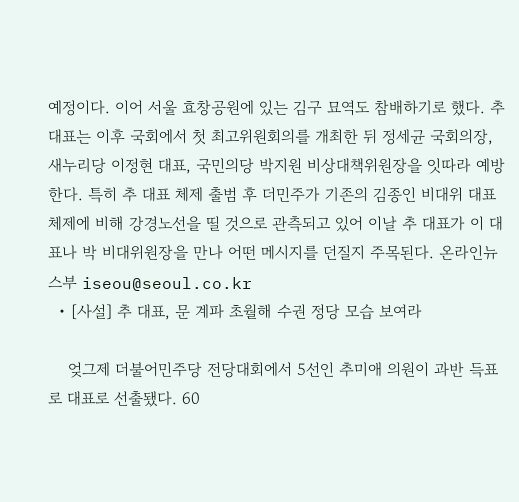예정이다. 이어 서울 효창공원에 있는 김구 묘역도 참배하기로 했다. 추 대표는 이후 국회에서 첫 최고위원회의를 개최한 뒤 정세균 국회의장, 새누리당 이정현 대표, 국민의당 박지원 비상대책위원장을 잇따라 예방한다. 특히 추 대표 체제 출범 후 더민주가 기존의 김종인 비대위 대표 체제에 비해 강경노선을 띨 것으로 관측되고 있어 이날 추 대표가 이 대표나 박 비대위원장을 만나 어떤 메시지를 던질지 주목된다. 온라인뉴스부 iseou@seoul.co.kr
  • [사설] 추 대표, 문 계파 초월해 수권 정당 모습 보여라

    엊그제 더불어민주당 전당대회에서 5선인 추미애 의원이 과반 득표로 대표로 선출됐다. 60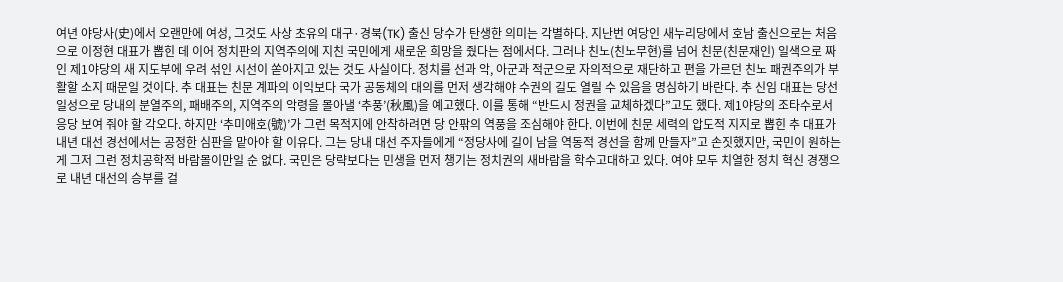여년 야당사(史)에서 오랜만에 여성, 그것도 사상 초유의 대구·경북(TK) 출신 당수가 탄생한 의미는 각별하다. 지난번 여당인 새누리당에서 호남 출신으로는 처음으로 이정현 대표가 뽑힌 데 이어 정치판의 지역주의에 지친 국민에게 새로운 희망을 줬다는 점에서다. 그러나 친노(친노무현)를 넘어 친문(친문재인) 일색으로 짜인 제1야당의 새 지도부에 우려 섞인 시선이 쏟아지고 있는 것도 사실이다. 정치를 선과 악, 아군과 적군으로 자의적으로 재단하고 편을 가르던 친노 패권주의가 부활할 소지 때문일 것이다. 추 대표는 친문 계파의 이익보다 국가 공동체의 대의를 먼저 생각해야 수권의 길도 열릴 수 있음을 명심하기 바란다. 추 신임 대표는 당선 일성으로 당내의 분열주의, 패배주의, 지역주의 악령을 몰아낼 ‘추풍’(秋風)을 예고했다. 이를 통해 “반드시 정권을 교체하겠다”고도 했다. 제1야당의 조타수로서 응당 보여 줘야 할 각오다. 하지만 ‘추미애호(號)’가 그런 목적지에 안착하려면 당 안팎의 역풍을 조심해야 한다. 이번에 친문 세력의 압도적 지지로 뽑힌 추 대표가 내년 대선 경선에서는 공정한 심판을 맡아야 할 이유다. 그는 당내 대선 주자들에게 “정당사에 길이 남을 역동적 경선을 함께 만들자”고 손짓했지만, 국민이 원하는 게 그저 그런 정치공학적 바람몰이만일 순 없다. 국민은 당략보다는 민생을 먼저 챙기는 정치권의 새바람을 학수고대하고 있다. 여야 모두 치열한 정치 혁신 경쟁으로 내년 대선의 승부를 걸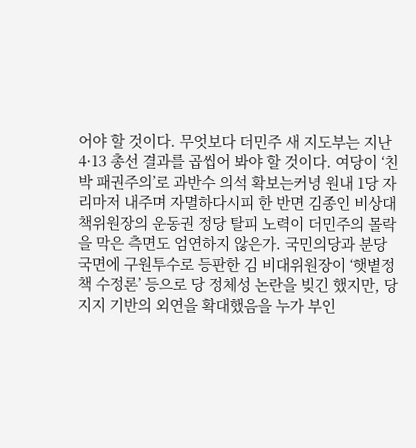어야 할 것이다. 무엇보다 더민주 새 지도부는 지난 4·13 총선 결과를 곱씹어 봐야 할 것이다. 여당이 ‘친박 패권주의’로 과반수 의석 확보는커녕 원내 1당 자리마저 내주며 자멸하다시피 한 반면 김종인 비상대책위원장의 운동권 정당 탈피 노력이 더민주의 몰락을 막은 측면도 엄연하지 않은가. 국민의당과 분당 국면에 구원투수로 등판한 김 비대위원장이 ‘햇볕정책 수정론’ 등으로 당 정체성 논란을 빚긴 했지만, 당 지지 기반의 외연을 확대했음을 누가 부인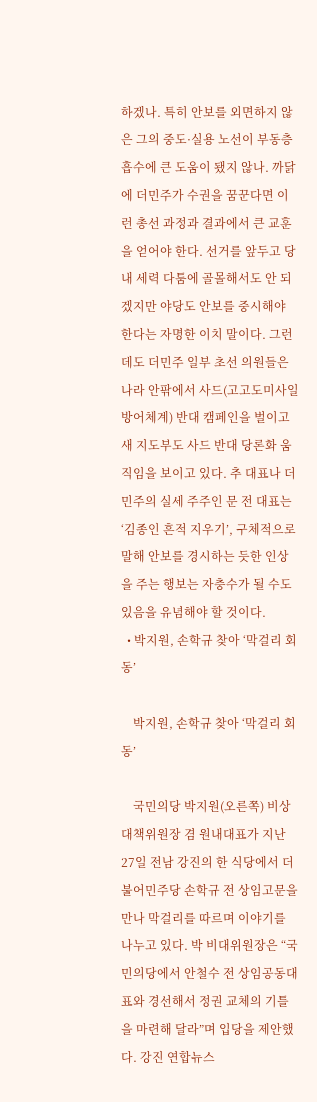하겠나. 특히 안보를 외면하지 않은 그의 중도·실용 노선이 부동층 흡수에 큰 도움이 됐지 않나. 까닭에 더민주가 수권을 꿈꾼다면 이런 총선 과정과 결과에서 큰 교훈을 얻어야 한다. 선거를 앞두고 당내 세력 다툼에 골몰해서도 안 되겠지만 야당도 안보를 중시해야 한다는 자명한 이치 말이다. 그런데도 더민주 일부 초선 의원들은 나라 안팎에서 사드(고고도미사일방어체계) 반대 캠페인을 벌이고 새 지도부도 사드 반대 당론화 움직임을 보이고 있다. 추 대표나 더민주의 실세 주주인 문 전 대표는 ‘김종인 흔적 지우기’, 구체적으로 말해 안보를 경시하는 듯한 인상을 주는 행보는 자충수가 될 수도 있음을 유념해야 할 것이다.
  • 박지원, 손학규 찾아 ‘막걸리 회동’

    박지원, 손학규 찾아 ‘막걸리 회동’

    국민의당 박지원(오른쪽) 비상대책위원장 겸 원내대표가 지난 27일 전남 강진의 한 식당에서 더불어민주당 손학규 전 상임고문을 만나 막걸리를 따르며 이야기를 나누고 있다. 박 비대위원장은 “국민의당에서 안철수 전 상임공동대표와 경선해서 정권 교체의 기틀을 마련해 달라”며 입당을 제안했다. 강진 연합뉴스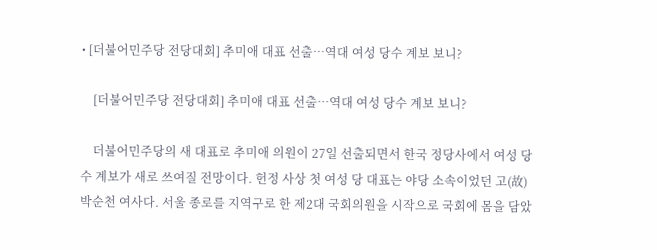• [더불어민주당 전당대회] 추미애 대표 선출…역대 여성 당수 계보 보니?

    [더불어민주당 전당대회] 추미애 대표 선출…역대 여성 당수 계보 보니?

    더불어민주당의 새 대표로 추미애 의원이 27일 선출되면서 한국 정당사에서 여성 당수 계보가 새로 쓰여질 전망이다. 헌정 사상 첫 여성 당 대표는 야당 소속이었던 고(故) 박순천 여사다. 서울 종로를 지역구로 한 제2대 국회의원을 시작으로 국회에 몸을 담았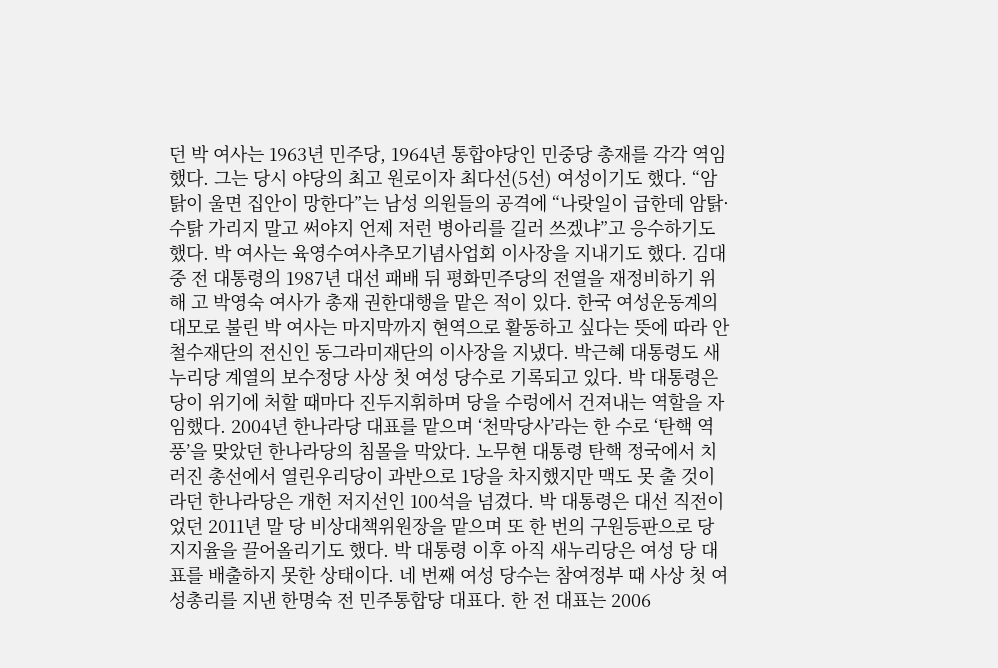던 박 여사는 1963년 민주당, 1964년 통합야당인 민중당 총재를 각각 역임했다. 그는 당시 야당의 최고 원로이자 최다선(5선) 여성이기도 했다. “암탉이 울면 집안이 망한다”는 남성 의원들의 공격에 “나랏일이 급한데 암탉·수탉 가리지 말고 써야지 언제 저런 병아리를 길러 쓰겠냐”고 응수하기도 했다. 박 여사는 육영수여사추모기념사업회 이사장을 지내기도 했다. 김대중 전 대통령의 1987년 대선 패배 뒤 평화민주당의 전열을 재정비하기 위해 고 박영숙 여사가 총재 권한대행을 맡은 적이 있다. 한국 여성운동계의 대모로 불린 박 여사는 마지막까지 현역으로 활동하고 싶다는 뜻에 따라 안철수재단의 전신인 동그라미재단의 이사장을 지냈다. 박근혜 대통령도 새누리당 계열의 보수정당 사상 첫 여성 당수로 기록되고 있다. 박 대통령은 당이 위기에 처할 때마다 진두지휘하며 당을 수렁에서 건져내는 역할을 자임했다. 2004년 한나라당 대표를 맡으며 ‘천막당사’라는 한 수로 ‘탄핵 역풍’을 맞았던 한나라당의 침몰을 막았다. 노무현 대통령 탄핵 정국에서 치러진 총선에서 열린우리당이 과반으로 1당을 차지했지만 맥도 못 출 것이라던 한나라당은 개헌 저지선인 100석을 넘겼다. 박 대통령은 대선 직전이었던 2011년 말 당 비상대책위원장을 맡으며 또 한 번의 구원등판으로 당 지지율을 끌어올리기도 했다. 박 대통령 이후 아직 새누리당은 여성 당 대표를 배출하지 못한 상태이다. 네 번째 여성 당수는 참여정부 때 사상 첫 여성총리를 지낸 한명숙 전 민주통합당 대표다. 한 전 대표는 2006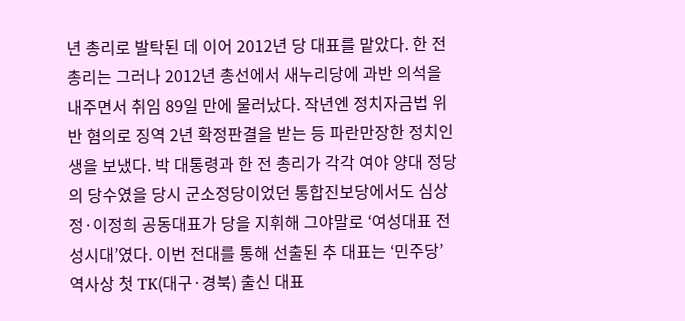년 총리로 발탁된 데 이어 2012년 당 대표를 맡았다. 한 전 총리는 그러나 2012년 총선에서 새누리당에 과반 의석을 내주면서 취임 89일 만에 물러났다. 작년엔 정치자금법 위반 혐의로 징역 2년 확정판결을 받는 등 파란만장한 정치인생을 보냈다. 박 대통령과 한 전 총리가 각각 여야 양대 정당의 당수였을 당시 군소정당이었던 통합진보당에서도 심상정·이정희 공동대표가 당을 지휘해 그야말로 ‘여성대표 전성시대’였다. 이번 전대를 통해 선출된 추 대표는 ‘민주당’ 역사상 첫 TK(대구·경북) 출신 대표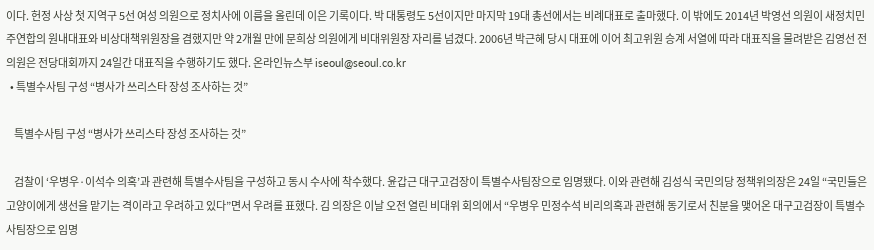이다. 헌정 사상 첫 지역구 5선 여성 의원으로 정치사에 이름을 올린데 이은 기록이다. 박 대통령도 5선이지만 마지막 19대 총선에서는 비례대표로 출마했다. 이 밖에도 2014년 박영선 의원이 새정치민주연합의 원내대표와 비상대책위원장을 겸했지만 약 2개월 만에 문희상 의원에게 비대위원장 자리를 넘겼다. 2006년 박근혜 당시 대표에 이어 최고위원 승계 서열에 따라 대표직을 물려받은 김영선 전 의원은 전당대회까지 24일간 대표직을 수행하기도 했다. 온라인뉴스부 iseoul@seoul.co.kr
  • 특별수사팀 구성 “병사가 쓰리스타 장성 조사하는 것”

    특별수사팀 구성 “병사가 쓰리스타 장성 조사하는 것”

    검찰이 ‘우병우·이석수 의혹’과 관련해 특별수사팀을 구성하고 동시 수사에 착수했다. 윤갑근 대구고검장이 특별수사팀장으로 임명됐다. 이와 관련해 김성식 국민의당 정책위의장은 24일 “국민들은 고양이에게 생선을 맡기는 격이라고 우려하고 있다”면서 우려를 표했다. 김 의장은 이날 오전 열린 비대위 회의에서 “우병우 민정수석 비리의혹과 관련해 동기로서 친분을 맺어온 대구고검장이 특별수사팀장으로 임명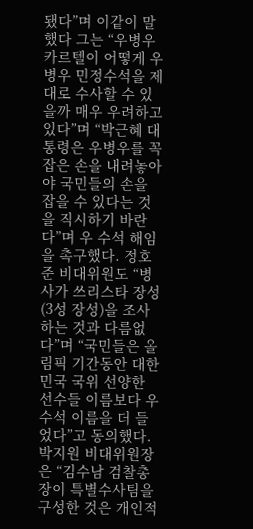됐다”며 이같이 말했다 그는 “우병우 카르텔이 어떻게 우병우 민정수석을 제대로 수사할 수 있을까 매우 우려하고 있다”며 “박근혜 대통령은 우병우를 꼭 잡은 손을 내려놓아야 국민들의 손을 잡을 수 있다는 것을 직시하기 바란다”며 우 수석 해임을 촉구했다. 정호준 비대위원도 “병사가 쓰리스타 장성(3성 장성)을 조사하는 것과 다름없다”며 “국민들은 올림픽 기간동안 대한민국 국위 선양한 선수들 이름보다 우 수석 이름을 더 들었다”고 동의했다. 박지원 비대위원장은 “김수남 검찰총장이 특별수사팀을 구성한 것은 개인적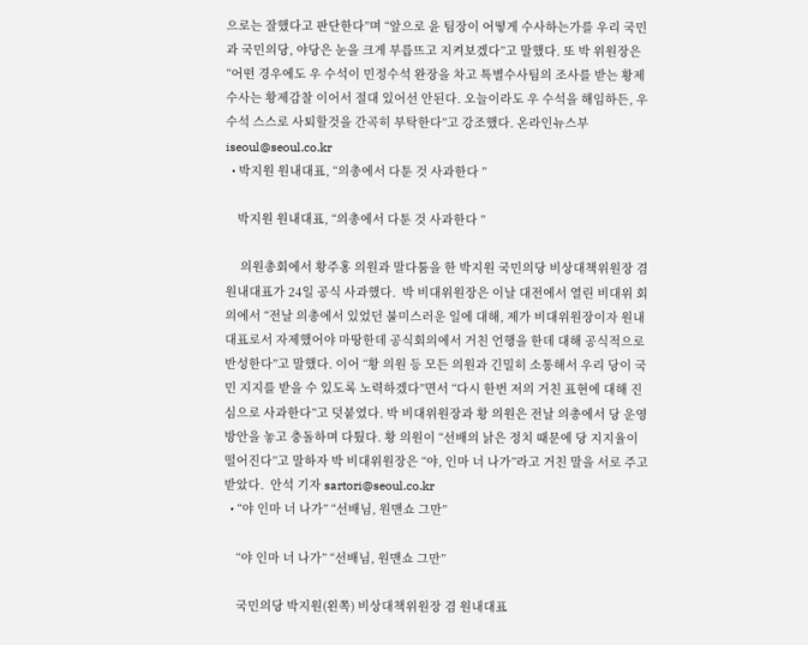으로는 잘했다고 판단한다”며 “앞으로 윤 팀장이 어떻게 수사하는가를 우리 국민과 국민의당, 야당은 눈을 크게 부릅뜨고 지켜보겠다”고 말했다. 또 박 위원장은 “어떤 경우에도 우 수석이 민정수석 완장을 차고 특별수사팀의 조사를 받는 황제수사는 황제감찰 이어서 절대 있어선 안된다. 오늘이라도 우 수석을 해임하든, 우 수석 스스로 사퇴할것을 간곡히 부탁한다”고 강조했다. 온라인뉴스부 iseoul@seoul.co.kr
  • 박지원 원내대표, “의총에서 다툰 것 사과한다 ”

    박지원 원내대표, “의총에서 다툰 것 사과한다 ”

     의원총회에서 황주홍 의원과 말다툼을 한 박지원 국민의당 비상대책위원장 겸 원내대표가 24일 공식 사과했다.  박 비대위원장은 이날 대전에서 열린 비대위 회의에서 “전날 의총에서 있었던 불미스러운 일에 대해, 제가 비대위원장이자 원내대표로서 자제했어야 마땅한데 공식회의에서 거친 언행을 한데 대해 공식적으로 반성한다”고 말했다. 이어 “황 의원 등 모든 의원과 긴밀히 소통해서 우리 당이 국민 지지를 받을 수 있도록 노력하겠다”면서 “다시 한번 저의 거친 표현에 대해 진심으로 사과한다”고 덧붙였다. 박 비대위원장과 황 의원은 전날 의총에서 당 운영 방안을 놓고 충돌하며 다퉜다. 황 의원이 “선배의 낡은 정치 때문에 당 지지율이 떨어진다”고 말하자 박 비대위원장은 “야, 인마 너 나가”라고 거친 말을 서로 주고받았다.  안석 기자 sartori@seoul.co.kr
  • “야 인마 너 나가” “선배님, 원맨쇼 그만”

    “야 인마 너 나가” “선배님, 원맨쇼 그만”

    국민의당 박지원(왼쪽) 비상대책위원장 겸 원내대표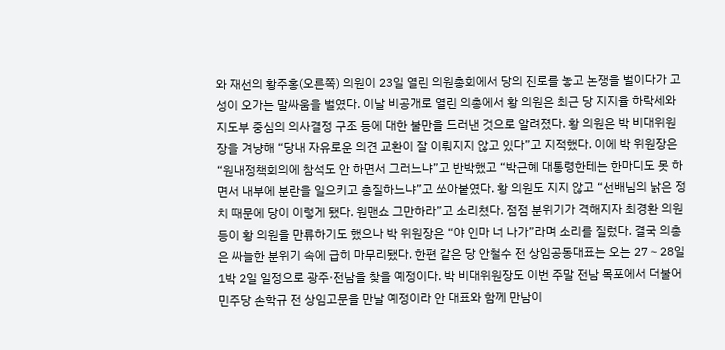와 재선의 황주홍(오른쪽) 의원이 23일 열린 의원총회에서 당의 진로를 놓고 논쟁을 벌이다가 고성이 오가는 말싸움을 벌였다. 이날 비공개로 열린 의총에서 황 의원은 최근 당 지지율 하락세와 지도부 중심의 의사결정 구조 등에 대한 불만을 드러낸 것으로 알려졌다. 황 의원은 박 비대위원장을 겨냥해 “당내 자유로운 의견 교환이 잘 이뤄지지 않고 있다”고 지적했다. 이에 박 위원장은 “원내정책회의에 참석도 안 하면서 그러느냐”고 반박했고 “박근혜 대통령한테는 한마디도 못 하면서 내부에 분란을 일으키고 총질하느냐”고 쏘아붙였다. 황 의원도 지지 않고 “선배님의 낡은 정치 때문에 당이 이렇게 됐다. 원맨쇼 그만하라”고 소리쳤다. 점점 분위기가 격해지자 최경환 의원 등이 황 의원을 만류하기도 했으나 박 위원장은 “야 인마 너 나가”라며 소리를 질렀다. 결국 의총은 싸늘한 분위기 속에 급히 마무리됐다. 한편 같은 당 안철수 전 상임공동대표는 오는 27∼28일 1박 2일 일정으로 광주·전남을 찾을 예정이다. 박 비대위원장도 이번 주말 전남 목포에서 더불어민주당 손학규 전 상임고문을 만날 예정이라 안 대표와 함께 만남이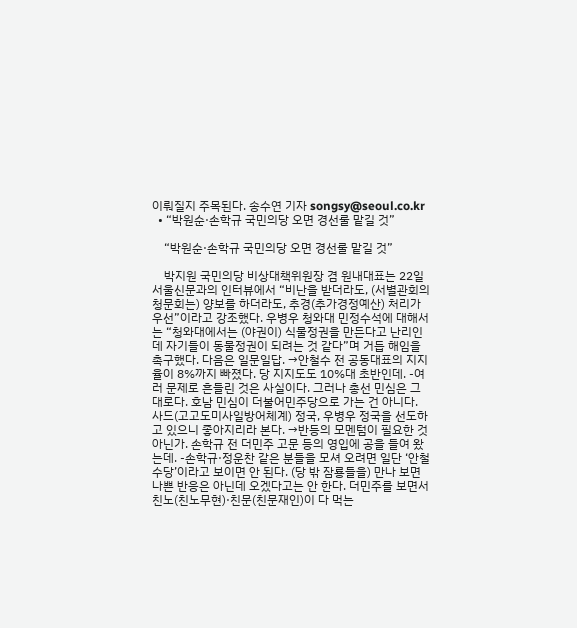이뤄질지 주목된다. 송수연 기자 songsy@seoul.co.kr
  • “박원순·손학규 국민의당 오면 경선룰 맡길 것”

    “박원순·손학규 국민의당 오면 경선룰 맡길 것”

    박지원 국민의당 비상대책위원장 겸 원내대표는 22일 서울신문과의 인터뷰에서 “비난을 받더라도, (서별관회의 청문회는) 양보를 하더라도, 추경(추가경정예산) 처리가 우선”이라고 강조했다. 우병우 청와대 민정수석에 대해서는 “청와대에서는 (야권이) 식물정권을 만든다고 난리인데 자기들이 동물정권이 되려는 것 같다”며 거듭 해임을 촉구했다. 다음은 일문일답. →안철수 전 공동대표의 지지율이 8%까지 빠졌다. 당 지지도도 10%대 초반인데. -여러 문제로 흔들린 것은 사실이다. 그러나 총선 민심은 그대로다. 호남 민심이 더불어민주당으로 가는 건 아니다. 사드(고고도미사일방어체계) 정국, 우병우 정국을 선도하고 있으니 좋아지리라 본다. →반등의 모멘텀이 필요한 것 아닌가. 손학규 전 더민주 고문 등의 영입에 공을 들여 왔는데. -손학규·정운찬 같은 분들을 모셔 오려면 일단 ‘안철수당’이라고 보이면 안 된다. (당 밖 잠룡들을) 만나 보면 나쁜 반응은 아닌데 오겠다고는 안 한다. 더민주를 보면서 친노(친노무현)·친문(친문재인)이 다 먹는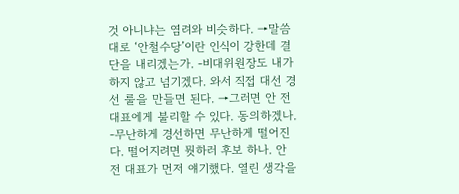것 아니냐는 염려와 비슷하다. →말씀대로 ‘안철수당’이란 인식이 강한데 결단을 내리겠는가. -비대위원장도 내가 하지 않고 넘기겠다. 와서 직접 대선 경선 룰을 만들면 된다. →그러면 안 전 대표에게 불리할 수 있다. 동의하겠나. -무난하게 경선하면 무난하게 떨어진다. 떨어지려면 뭣하러 후보 하나. 안 전 대표가 먼저 얘기했다. 열린 생각을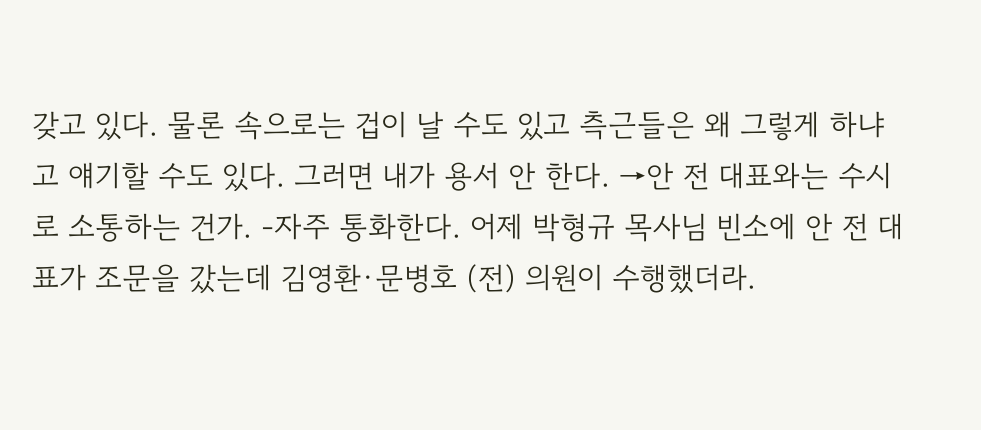갖고 있다. 물론 속으로는 겁이 날 수도 있고 측근들은 왜 그렇게 하냐고 얘기할 수도 있다. 그러면 내가 용서 안 한다. →안 전 대표와는 수시로 소통하는 건가. -자주 통화한다. 어제 박형규 목사님 빈소에 안 전 대표가 조문을 갔는데 김영환·문병호 (전) 의원이 수행했더라.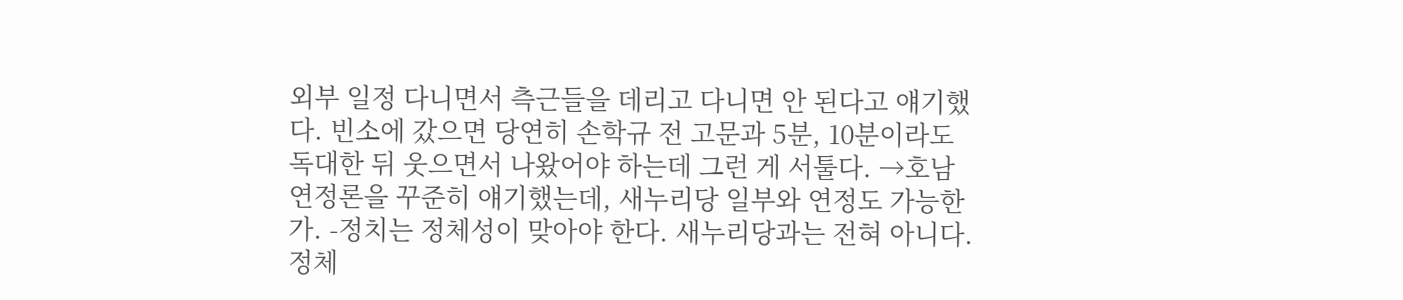외부 일정 다니면서 측근들을 데리고 다니면 안 된다고 얘기했다. 빈소에 갔으면 당연히 손학규 전 고문과 5분, 10분이라도 독대한 뒤 웃으면서 나왔어야 하는데 그런 게 서툴다. →호남 연정론을 꾸준히 얘기했는데, 새누리당 일부와 연정도 가능한가. -정치는 정체성이 맞아야 한다. 새누리당과는 전혀 아니다. 정체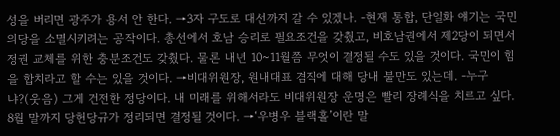성을 버리면 광주가 용서 안 한다. →3자 구도로 대선까지 갈 수 있겠나. -현재 통합, 단일화 얘기는 국민의당을 소멸시키려는 공작이다. 총선에서 호남 승리로 필요조건을 갖췄고, 비호남권에서 제2당이 되면서 정권 교체를 위한 충분조건도 갖췄다. 물론 내년 10~11월쯤 무엇이 결정될 수도 있을 것이다. 국민이 힘을 합치라고 할 수는 있을 것이다. →비대위원장, 원내대표 겸직에 대해 당내 불만도 있는데. -누구냐?(웃음) 그게 건전한 정당이다. 내 미래를 위해서라도 비대위원장 운명은 빨리 장례식을 치르고 싶다. 8월 말까지 당헌당규가 정리되면 결정될 것이다. →‘우병우 블랙홀’이란 말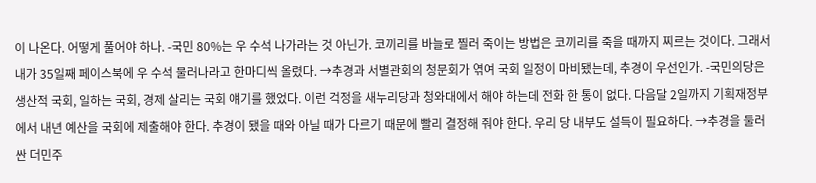이 나온다. 어떻게 풀어야 하나. -국민 80%는 우 수석 나가라는 것 아닌가. 코끼리를 바늘로 찔러 죽이는 방법은 코끼리를 죽을 때까지 찌르는 것이다. 그래서 내가 35일째 페이스북에 우 수석 물러나라고 한마디씩 올렸다. →추경과 서별관회의 청문회가 엮여 국회 일정이 마비됐는데, 추경이 우선인가. -국민의당은 생산적 국회, 일하는 국회, 경제 살리는 국회 얘기를 했었다. 이런 걱정을 새누리당과 청와대에서 해야 하는데 전화 한 통이 없다. 다음달 2일까지 기획재정부에서 내년 예산을 국회에 제출해야 한다. 추경이 됐을 때와 아닐 때가 다르기 때문에 빨리 결정해 줘야 한다. 우리 당 내부도 설득이 필요하다. →추경을 둘러싼 더민주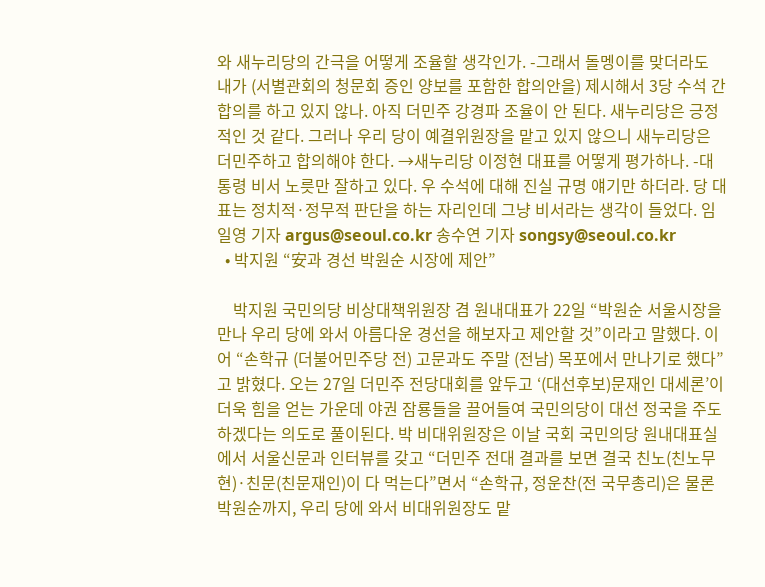와 새누리당의 간극을 어떻게 조율할 생각인가. -그래서 돌멩이를 맞더라도 내가 (서별관회의 청문회 증인 양보를 포함한 합의안을) 제시해서 3당 수석 간 합의를 하고 있지 않나. 아직 더민주 강경파 조율이 안 된다. 새누리당은 긍정적인 것 같다. 그러나 우리 당이 예결위원장을 맡고 있지 않으니 새누리당은 더민주하고 합의해야 한다. →새누리당 이정현 대표를 어떻게 평가하나. -대통령 비서 노릇만 잘하고 있다. 우 수석에 대해 진실 규명 얘기만 하더라. 당 대표는 정치적·정무적 판단을 하는 자리인데 그냥 비서라는 생각이 들었다. 임일영 기자 argus@seoul.co.kr 송수연 기자 songsy@seoul.co.kr
  • 박지원 “安과 경선 박원순 시장에 제안”

    박지원 국민의당 비상대책위원장 겸 원내대표가 22일 “박원순 서울시장을 만나 우리 당에 와서 아름다운 경선을 해보자고 제안할 것”이라고 말했다. 이어 “손학규 (더불어민주당 전) 고문과도 주말 (전남) 목포에서 만나기로 했다”고 밝혔다. 오는 27일 더민주 전당대회를 앞두고 ‘(대선후보)문재인 대세론’이 더욱 힘을 얻는 가운데 야권 잠룡들을 끌어들여 국민의당이 대선 정국을 주도하겠다는 의도로 풀이된다. 박 비대위원장은 이날 국회 국민의당 원내대표실에서 서울신문과 인터뷰를 갖고 “더민주 전대 결과를 보면 결국 친노(친노무현)·친문(친문재인)이 다 먹는다”면서 “손학규, 정운찬(전 국무총리)은 물론 박원순까지, 우리 당에 와서 비대위원장도 맡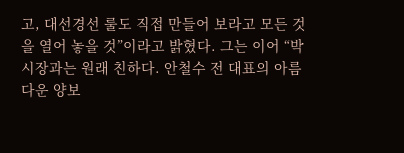고, 대선경선 룰도 직접 만들어 보라고 모든 것을 열어 놓을 것”이라고 밝혔다. 그는 이어 “박 시장과는 원래 친하다. 안철수 전 대표의 아름다운 양보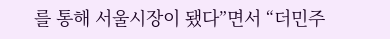를 통해 서울시장이 됐다”면서 “더민주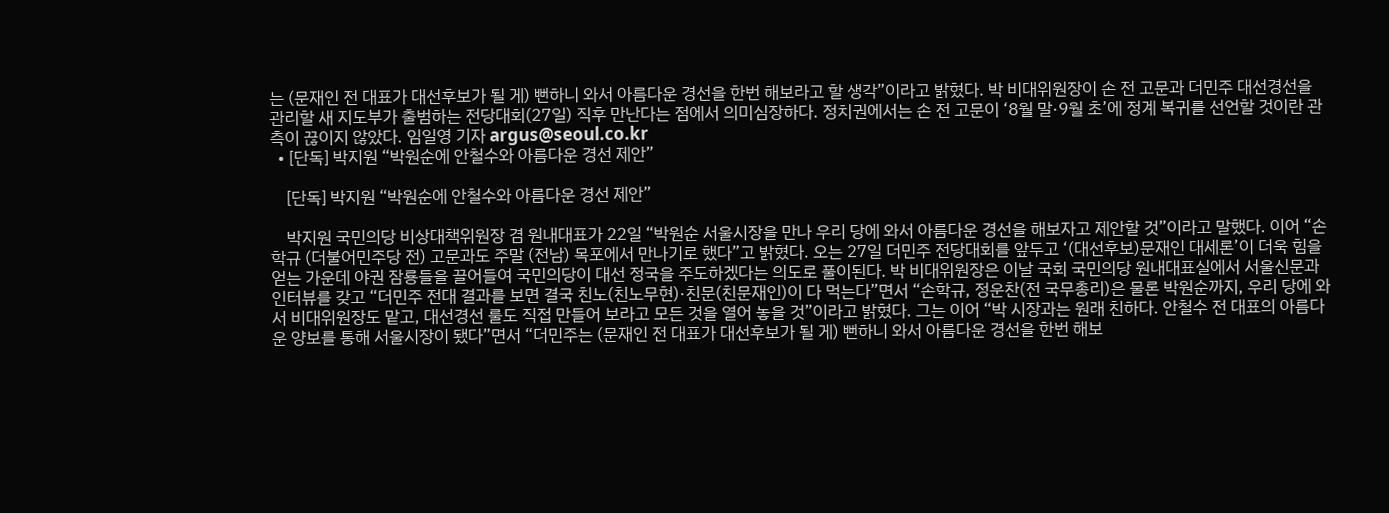는 (문재인 전 대표가 대선후보가 될 게) 뻔하니 와서 아름다운 경선을 한번 해보라고 할 생각”이라고 밝혔다. 박 비대위원장이 손 전 고문과 더민주 대선경선을 관리할 새 지도부가 출범하는 전당대회(27일) 직후 만난다는 점에서 의미심장하다. 정치권에서는 손 전 고문이 ‘8월 말·9월 초’에 정계 복귀를 선언할 것이란 관측이 끊이지 않았다. 임일영 기자 argus@seoul.co.kr
  • [단독] 박지원 “박원순에 안철수와 아름다운 경선 제안”

    [단독] 박지원 “박원순에 안철수와 아름다운 경선 제안”

    박지원 국민의당 비상대책위원장 겸 원내대표가 22일 “박원순 서울시장을 만나 우리 당에 와서 아름다운 경선을 해보자고 제안할 것”이라고 말했다. 이어 “손학규 (더불어민주당 전) 고문과도 주말 (전남) 목포에서 만나기로 했다”고 밝혔다. 오는 27일 더민주 전당대회를 앞두고 ‘(대선후보)문재인 대세론’이 더욱 힘을 얻는 가운데 야권 잠룡들을 끌어들여 국민의당이 대선 정국을 주도하겠다는 의도로 풀이된다. 박 비대위원장은 이날 국회 국민의당 원내대표실에서 서울신문과 인터뷰를 갖고 “더민주 전대 결과를 보면 결국 친노(친노무현)·친문(친문재인)이 다 먹는다”면서 “손학규, 정운찬(전 국무총리)은 물론 박원순까지, 우리 당에 와서 비대위원장도 맡고, 대선경선 룰도 직접 만들어 보라고 모든 것을 열어 놓을 것”이라고 밝혔다. 그는 이어 “박 시장과는 원래 친하다. 안철수 전 대표의 아름다운 양보를 통해 서울시장이 됐다”면서 “더민주는 (문재인 전 대표가 대선후보가 될 게) 뻔하니 와서 아름다운 경선을 한번 해보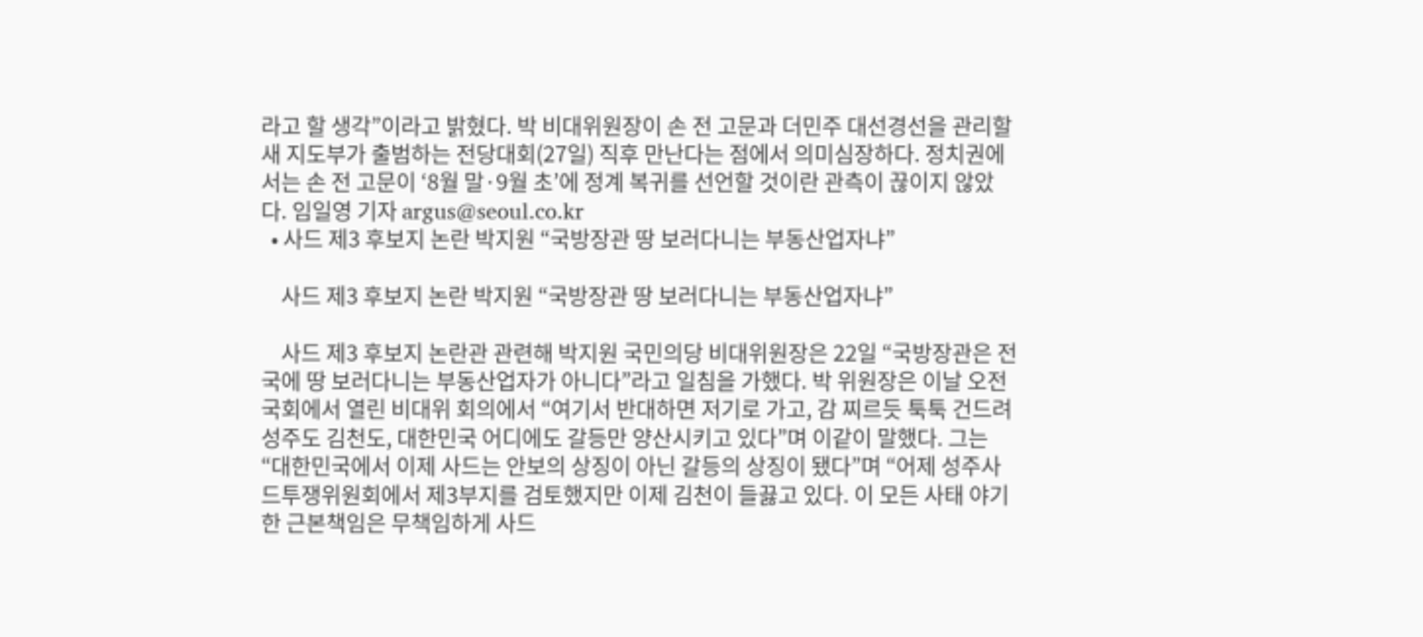라고 할 생각”이라고 밝혔다. 박 비대위원장이 손 전 고문과 더민주 대선경선을 관리할 새 지도부가 출범하는 전당대회(27일) 직후 만난다는 점에서 의미심장하다. 정치권에서는 손 전 고문이 ‘8월 말·9월 초’에 정계 복귀를 선언할 것이란 관측이 끊이지 않았다. 임일영 기자 argus@seoul.co.kr
  • 사드 제3 후보지 논란 박지원 “국방장관 땅 보러다니는 부동산업자냐”

    사드 제3 후보지 논란 박지원 “국방장관 땅 보러다니는 부동산업자냐”

    사드 제3 후보지 논란관 관련해 박지원 국민의당 비대위원장은 22일 “국방장관은 전국에 땅 보러다니는 부동산업자가 아니다”라고 일침을 가했다. 박 위원장은 이날 오전 국회에서 열린 비대위 회의에서 “여기서 반대하면 저기로 가고, 감 찌르듯 툭툭 건드려 성주도 김천도, 대한민국 어디에도 갈등만 양산시키고 있다”며 이같이 말했다. 그는 “대한민국에서 이제 사드는 안보의 상징이 아닌 갈등의 상징이 됐다”며 “어제 성주사드투쟁위원회에서 제3부지를 검토했지만 이제 김천이 들끓고 있다. 이 모든 사태 야기한 근본책임은 무책임하게 사드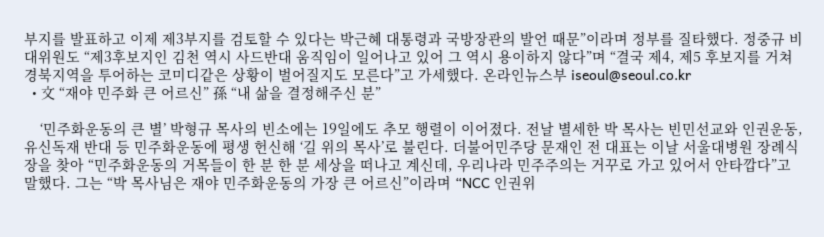부지를 발표하고 이제 제3부지를 검토할 수 있다는 박근혜 대통령과 국방장관의 발언 때문”이라며 정부를 질타했다. 정중규 비대위원도 “제3후보지인 김천 역시 사드반대 움직임이 일어나고 있어 그 역시 용이하지 않다”며 “결국 제4, 제5 후보지를 거쳐 경북지역을 투어하는 코미디같은 상황이 벌어질지도 모른다”고 가세했다. 온라인뉴스부 iseoul@seoul.co.kr
  • 文 “재야 민주화 큰 어르신” 孫 “내 삶을 결정해주신 분”

    ‘민주화운동의 큰 별’ 박형규 목사의 빈소에는 19일에도 추모 행렬이 이어졌다. 전날 별세한 박 목사는 빈민선교와 인권운동, 유신독재 반대 등 민주화운동에 평생 헌신해 ‘길 위의 목사’로 불린다. 더불어민주당 문재인 전 대표는 이날 서울대병원 장례식장을 찾아 “민주화운동의 거목들이 한 분 한 분 세상을 떠나고 계신데, 우리나라 민주주의는 거꾸로 가고 있어서 안타깝다”고 말했다. 그는 “박 목사님은 재야 민주화운동의 가장 큰 어르신”이라며 “NCC 인권위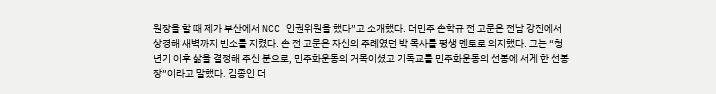원장을 할 때 제가 부산에서 NCC 인권위원을 했다”고 소개했다. 더민주 손학규 전 고문은 전남 강진에서 상경해 새벽까지 빈소를 지켰다. 손 전 고문은 자신의 주례였던 박 목사를 평생 멘토로 의지했다. 그는 “청년기 이후 삶을 결정해 주신 분으로, 민주화운동의 거목이셨고 기독교를 민주화운동의 선봉에 서게 한 선봉장”이라고 말했다. 김종인 더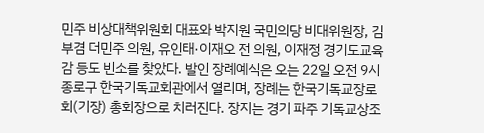민주 비상대책위원회 대표와 박지원 국민의당 비대위원장, 김부겸 더민주 의원, 유인태·이재오 전 의원, 이재정 경기도교육감 등도 빈소를 찾았다. 발인 장례예식은 오는 22일 오전 9시 종로구 한국기독교회관에서 열리며, 장례는 한국기독교장로회(기장) 총회장으로 치러진다. 장지는 경기 파주 기독교상조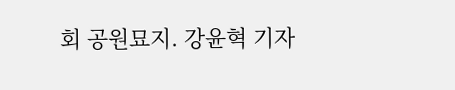회 공원묘지. 강윤혁 기자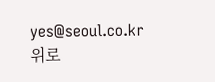yes@seoul.co.kr
위로